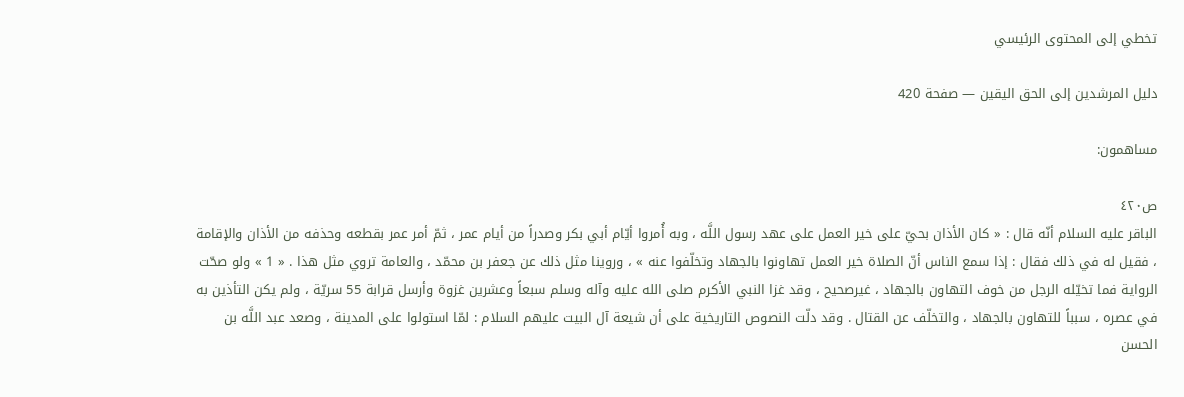تخطي إلى المحتوى الرئيسي

دليل المرشدين إلى الحق اليقين — صفحة 420

مساهمون:

ص٤٢٠
الباقر عليه السلام أنّه قال : « كان الأذان بحيّ على خير العمل على عهد رسول اللَّه ، وبه أُمروا أيّام أبي بكر وصدراً من أيام عمر ، ثمّ أمر عمر بقطعه وحذفه من الأذان والإقامة ، فقيل له في ذلك فقال : إذا سمع الناس أنّ الصلاة خير العمل تهاونوا بالجهاد وتخلّفوا عنه » ، وروينا مثل ذلك عن جعفر بن محمّد ، والعامة تروي مثل هذا . « 1 » ولو صحّت الرواية فما تخيّله الرجل من خوف التهاون بالجهاد ، غيرصحيح ، وقد غزا النبي الأكرم صلى الله عليه وآله وسلم سبعاً وعشرين غزوة وأرسل قرابة 55 سريّة ، ولم يكن التأذين به في عصره ، سبباً للتهاون بالجهاد ، والتخلّف عن القتال . وقد دلّت النصوص التاريخية على أن شيعة آل البيت عليهم السلام : لمّا استولوا على المدينة ، وصعد عبد اللَّه بن الحسن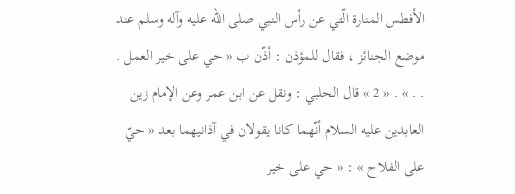الأفطس المنارة الّتي عن رأس النبي صلى الله عليه وآله وسلم عند موضع الجنائز ، فقال للمؤذن : أذّن ب « حي على خير العمل . . . » . « 2 » قال الحلبي : ونقل عن ابن عمر وعن الإمام زين العابدين عليه السلام أنّهما كانا يقولان في آذانيهما بعد « حيّ على الفلاح » : « حي على خير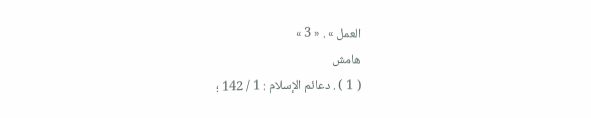العمل » . « 3 »
هامش
( 1 ) . دعائم الإسلام : 1 / 142 ؛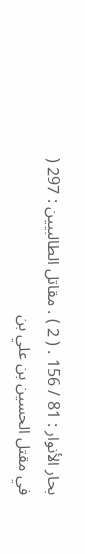بحار الأنوار : 81 / 156 . ( 2 ) . مقاتل الطالبيين : 297 ( في مقتل الحسين بن علي بن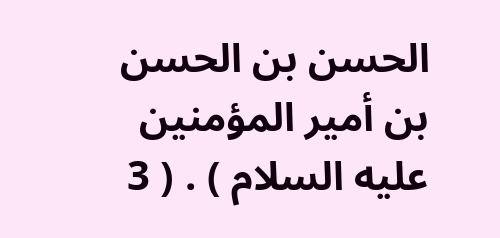الحسن بن الحسن بن أمير المؤمنين عليه السلام ) . ( 3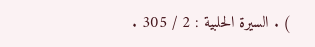) . السيرة الحلبية : 2 / 305 .